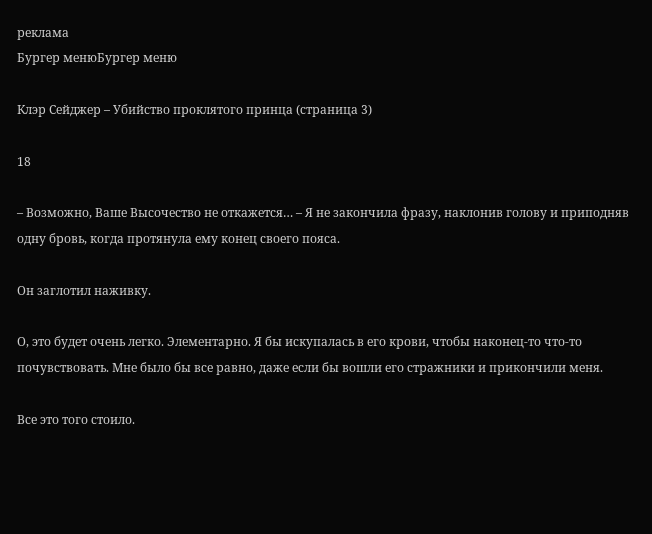реклама
Бургер менюБургер меню

Клэр Сейджер – Убийство проклятого принца (страница 3)

18

– Возможно, Ваше Высочество не откажется… – Я не закончила фразу, наклонив голову и приподняв одну бровь, когда протянула ему конец своего пояса.

Он заглотил наживку.

О, это будет очень легко. Элементарно. Я бы искупалась в его крови, чтобы наконец-то что-то почувствовать. Мне было бы все равно, даже если бы вошли его стражники и прикончили меня.

Все это того стоило.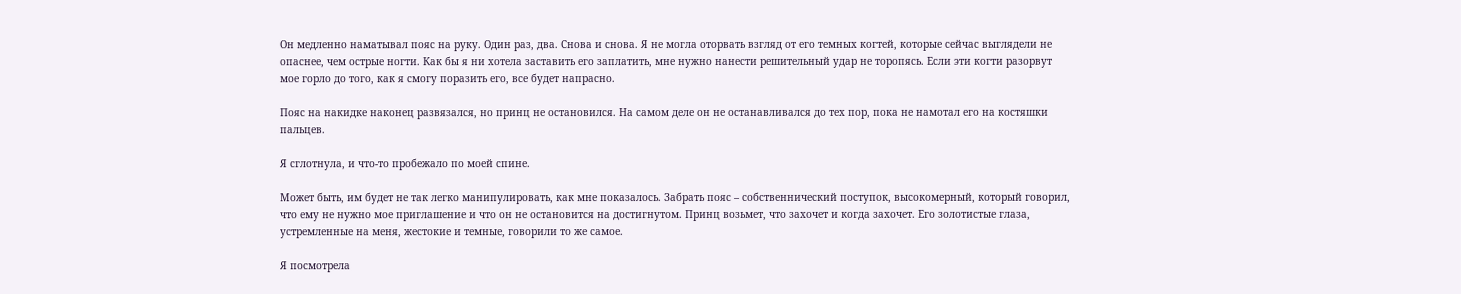Он медленно наматывал пояс на руку. Один раз, два. Снова и снова. Я не могла оторвать взгляд от его темных когтей, которые сейчас выглядели не опаснее, чем острые ногти. Как бы я ни хотела заставить его заплатить, мне нужно нанести решительный удар не торопясь. Если эти когти разорвут мое горло до того, как я смогу поразить его, все будет напрасно.

Пояс на накидке наконец развязался, но принц не остановился. На самом деле он не останавливался до тех пор, пока не намотал его на костяшки пальцев.

Я сглотнула, и что-то пробежало по моей спине.

Может быть, им будет не так легко манипулировать, как мне показалось. Забрать пояс – собственнический поступок, высокомерный, который говорил, что ему не нужно мое приглашение и что он не остановится на достигнутом. Принц возьмет, что захочет и когда захочет. Его золотистые глаза, устремленные на меня, жестокие и темные, говорили то же самое.

Я посмотрела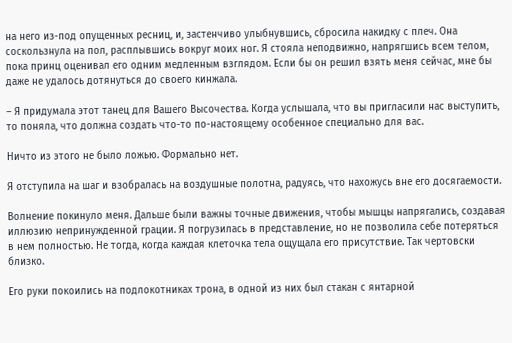на него из-под опущенных ресниц, и, застенчиво улыбнувшись, сбросила накидку с плеч. Она соскользнула на пол, расплывшись вокруг моих ног. Я стояла неподвижно, напрягшись всем телом, пока принц оценивал его одним медленным взглядом. Если бы он решил взять меня сейчас, мне бы даже не удалось дотянуться до своего кинжала.

– Я придумала этот танец для Вашего Высочества. Когда услышала, что вы пригласили нас выступить, то поняла, что должна создать что-то по-настоящему особенное специально для вас.

Ничто из этого не было ложью. Формально нет.

Я отступила на шаг и взобралась на воздушные полотна, радуясь, что нахожусь вне его досягаемости.

Волнение покинуло меня. Дальше были важны точные движения, чтобы мышцы напрягались, создавая иллюзию непринужденной грации. Я погрузилась в представление, но не позволила себе потеряться в нем полностью. Не тогда, когда каждая клеточка тела ощущала его присутствие. Так чертовски близко.

Его руки покоились на подлокотниках трона, в одной из них был стакан с янтарной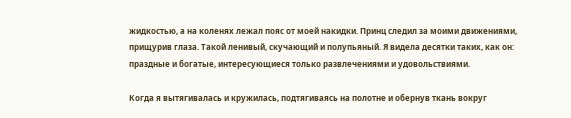жидкостью, а на коленях лежал пояс от моей накидки. Принц следил за моими движениями, прищурив глаза. Такой ленивый, скучающий и полупьяный. Я видела десятки таких, как он: праздные и богатые, интересующиеся только развлечениями и удовольствиями.

Когда я вытягивалась и кружилась, подтягиваясь на полотне и обернув ткань вокруг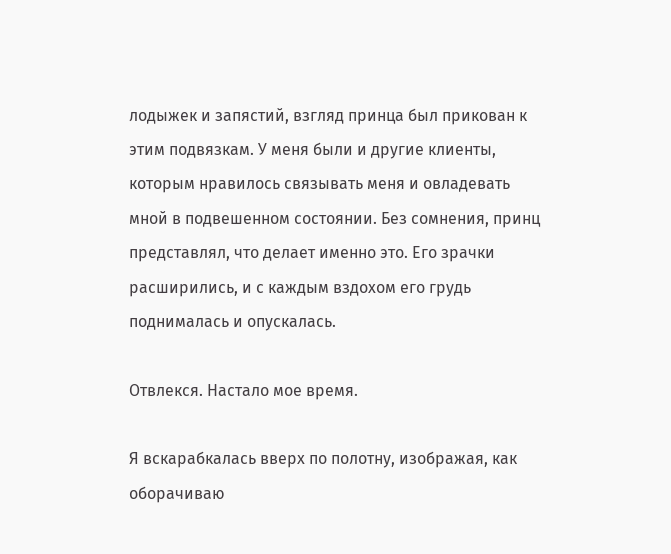лодыжек и запястий, взгляд принца был прикован к этим подвязкам. У меня были и другие клиенты, которым нравилось связывать меня и овладевать мной в подвешенном состоянии. Без сомнения, принц представлял, что делает именно это. Его зрачки расширились, и с каждым вздохом его грудь поднималась и опускалась.

Отвлекся. Настало мое время.

Я вскарабкалась вверх по полотну, изображая, как оборачиваю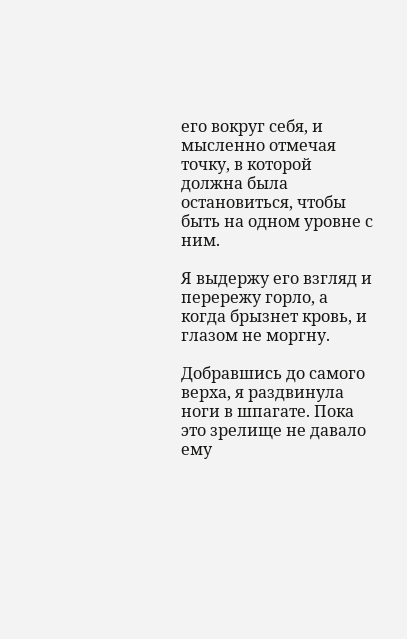его вокруг себя, и мысленно отмечая точку, в которой должна была остановиться, чтобы быть на одном уровне с ним.

Я выдержу его взгляд и перережу горло, а когда брызнет кровь, и глазом не моргну.

Добравшись до самого верха, я раздвинула ноги в шпагате. Пока это зрелище не давало ему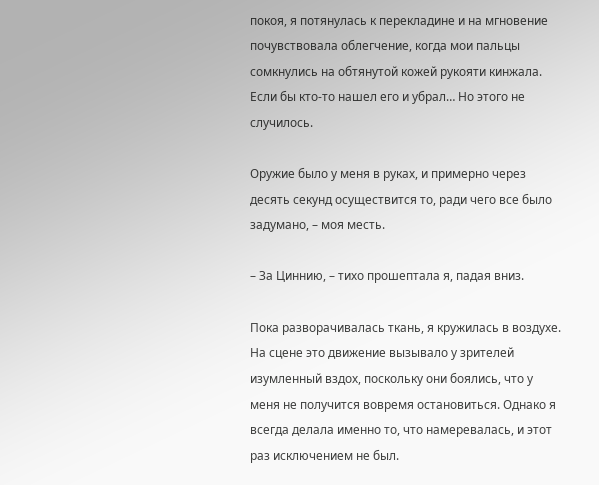покоя, я потянулась к перекладине и на мгновение почувствовала облегчение, когда мои пальцы сомкнулись на обтянутой кожей рукояти кинжала. Если бы кто-то нашел его и убрал… Но этого не случилось.

Оружие было у меня в руках, и примерно через десять секунд осуществится то, ради чего все было задумано, – моя месть.

– За Циннию, – тихо прошептала я, падая вниз.

Пока разворачивалась ткань, я кружилась в воздухе. На сцене это движение вызывало у зрителей изумленный вздох, поскольку они боялись, что у меня не получится вовремя остановиться. Однако я всегда делала именно то, что намеревалась, и этот раз исключением не был.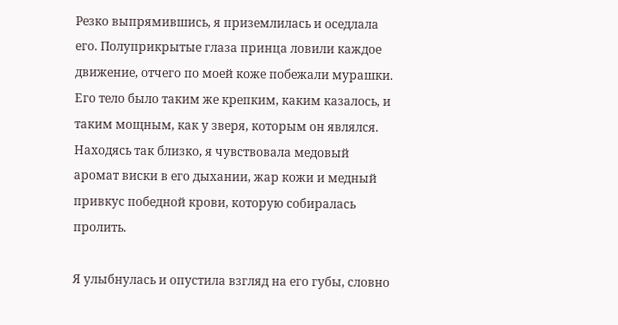Резко выпрямившись, я приземлилась и оседлала его. Полуприкрытые глаза принца ловили каждое движение, отчего по моей коже побежали мурашки. Его тело было таким же крепким, каким казалось, и таким мощным, как у зверя, которым он являлся. Находясь так близко, я чувствовала медовый аромат виски в его дыхании, жар кожи и медный привкус победной крови, которую собиралась пролить.

Я улыбнулась и опустила взгляд на его губы, словно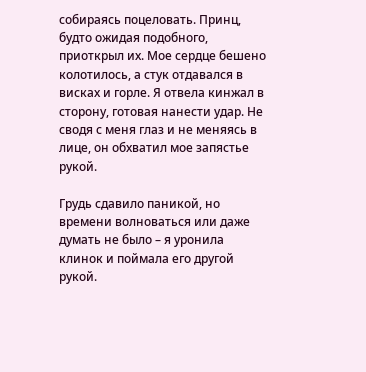собираясь поцеловать. Принц, будто ожидая подобного, приоткрыл их. Мое сердце бешено колотилось, а стук отдавался в висках и горле. Я отвела кинжал в сторону, готовая нанести удар. Не сводя с меня глаз и не меняясь в лице, он обхватил мое запястье рукой.

Грудь сдавило паникой, но времени волноваться или даже думать не было – я уронила клинок и поймала его другой рукой.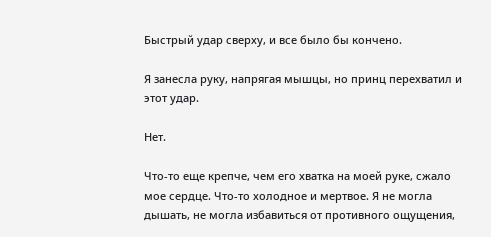Быстрый удар сверху, и все было бы кончено.

Я занесла руку, напрягая мышцы, но принц перехватил и этот удар.

Нет.

Что-то еще крепче, чем его хватка на моей руке, сжало мое сердце. Что-то холодное и мертвое. Я не могла дышать, не могла избавиться от противного ощущения,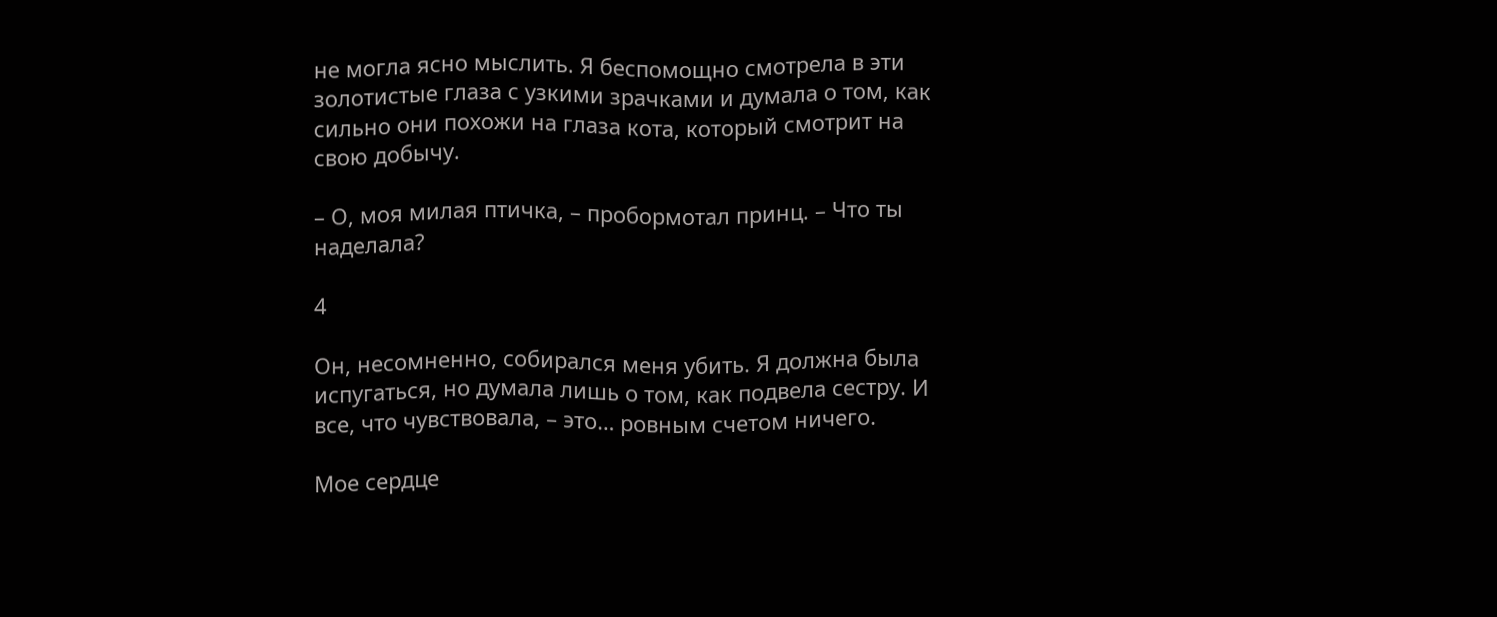не могла ясно мыслить. Я беспомощно смотрела в эти золотистые глаза с узкими зрачками и думала о том, как сильно они похожи на глаза кота, который смотрит на свою добычу.

– О, моя милая птичка, – пробормотал принц. – Что ты наделала?

4

Он, несомненно, собирался меня убить. Я должна была испугаться, но думала лишь о том, как подвела сестру. И все, что чувствовала, – это… ровным счетом ничего.

Мое сердце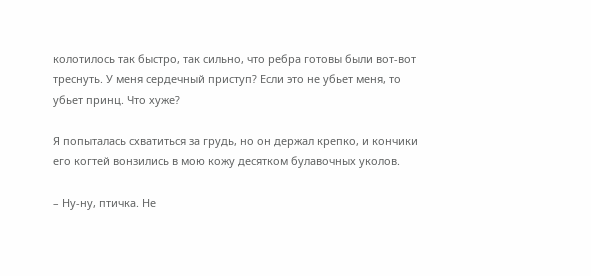колотилось так быстро, так сильно, что ребра готовы были вот-вот треснуть. У меня сердечный приступ? Если это не убьет меня, то убьет принц. Что хуже?

Я попыталась схватиться за грудь, но он держал крепко, и кончики его когтей вонзились в мою кожу десятком булавочных уколов.

– Ну-ну, птичка. Не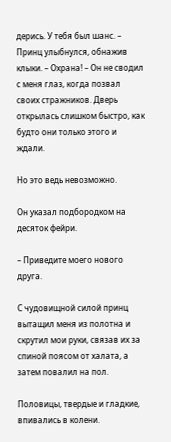дерись. У тебя был шанс. – Принц улыбнулся, обнажив клыки. – Охрана! – Он не сводил с меня глаз, когда позвал своих стражников. Дверь открылась слишком быстро, как будто они только этого и ждали.

Но это ведь невозможно.

Он указал подбородком на десяток фейри.

– Приведите моего нового друга.

С чудовищной силой принц вытащил меня из полотна и скрутил мои руки, связав их за спиной поясом от халата, а затем повалил на пол.

Половицы, твердые и гладкие, впивались в колени.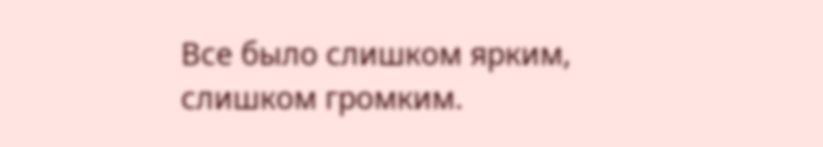Все было слишком ярким, слишком громким.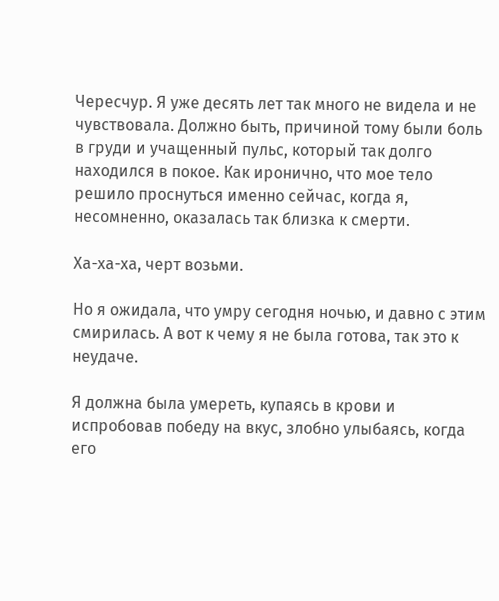Чересчур. Я уже десять лет так много не видела и не чувствовала. Должно быть, причиной тому были боль в груди и учащенный пульс, который так долго находился в покое. Как иронично, что мое тело решило проснуться именно сейчас, когда я, несомненно, оказалась так близка к смерти.

Ха-ха-ха, черт возьми.

Но я ожидала, что умру сегодня ночью, и давно с этим смирилась. А вот к чему я не была готова, так это к неудаче.

Я должна была умереть, купаясь в крови и испробовав победу на вкус, злобно улыбаясь, когда его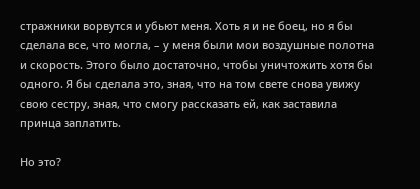стражники ворвутся и убьют меня. Хоть я и не боец, но я бы сделала все, что могла, – у меня были мои воздушные полотна и скорость. Этого было достаточно, чтобы уничтожить хотя бы одного. Я бы сделала это, зная, что на том свете снова увижу свою сестру, зная, что смогу рассказать ей, как заставила принца заплатить.

Но это?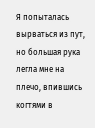Я попыталась вырваться из пут, но большая рука легла мне на плечо, впившись когтями в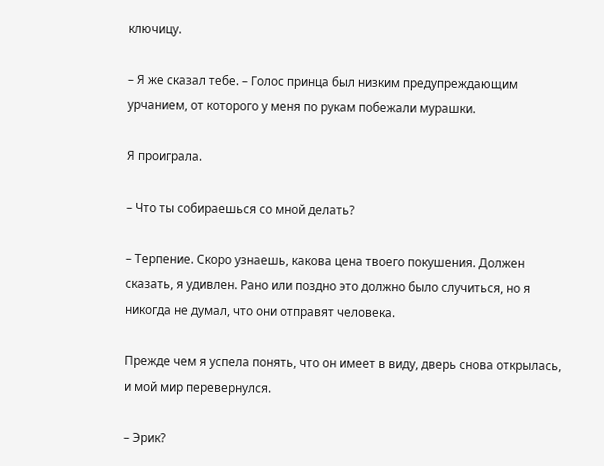ключицу.

– Я же сказал тебе. – Голос принца был низким предупреждающим урчанием, от которого у меня по рукам побежали мурашки.

Я проиграла.

– Что ты собираешься со мной делать?

– Терпение. Скоро узнаешь, какова цена твоего покушения. Должен сказать, я удивлен. Рано или поздно это должно было случиться, но я никогда не думал, что они отправят человека.

Прежде чем я успела понять, что он имеет в виду, дверь снова открылась, и мой мир перевернулся.

– Эрик?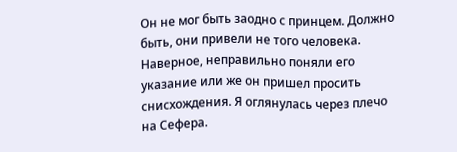Он не мог быть заодно с принцем. Должно быть, они привели не того человека. Наверное, неправильно поняли его указание или же он пришел просить снисхождения. Я оглянулась через плечо на Сефера.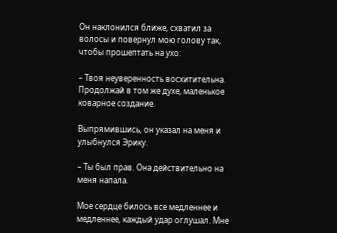Он наклонился ближе, схватил за волосы и повернул мою голову так, чтобы прошептать на ухо:

– Твоя неуверенность восхитительна. Продолжай в том же духе, маленькое коварное создание.

Выпрямившись, он указал на меня и улыбнулся Эрику.

– Ты был прав. Она действительно на меня напала.

Мое сердце билось все медленнее и медленнее, каждый удар оглушал. Мне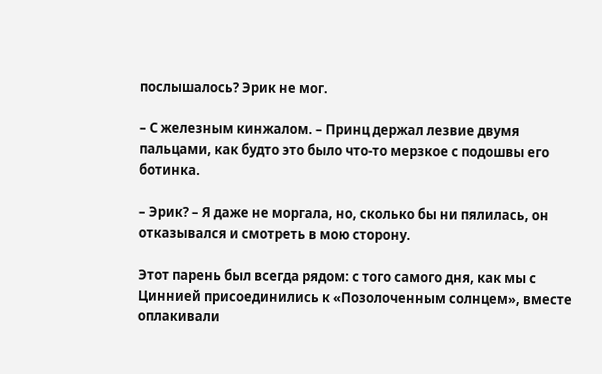послышалось? Эрик не мог.

– С железным кинжалом. – Принц держал лезвие двумя пальцами, как будто это было что-то мерзкое с подошвы его ботинка.

– Эрик? – Я даже не моргала, но, сколько бы ни пялилась, он отказывался и смотреть в мою сторону.

Этот парень был всегда рядом: с того самого дня, как мы с Циннией присоединились к «Позолоченным солнцем», вместе оплакивали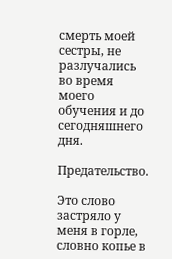смерть моей сестры, не разлучались во время моего обучения и до сегодняшнего дня.

Предательство.

Это слово застряло у меня в горле, словно копье в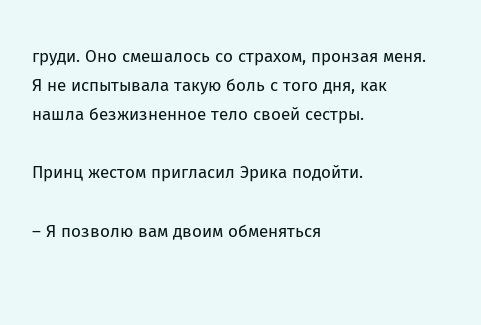груди. Оно смешалось со страхом, пронзая меня. Я не испытывала такую боль с того дня, как нашла безжизненное тело своей сестры.

Принц жестом пригласил Эрика подойти.

– Я позволю вам двоим обменяться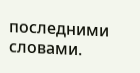последними словами.